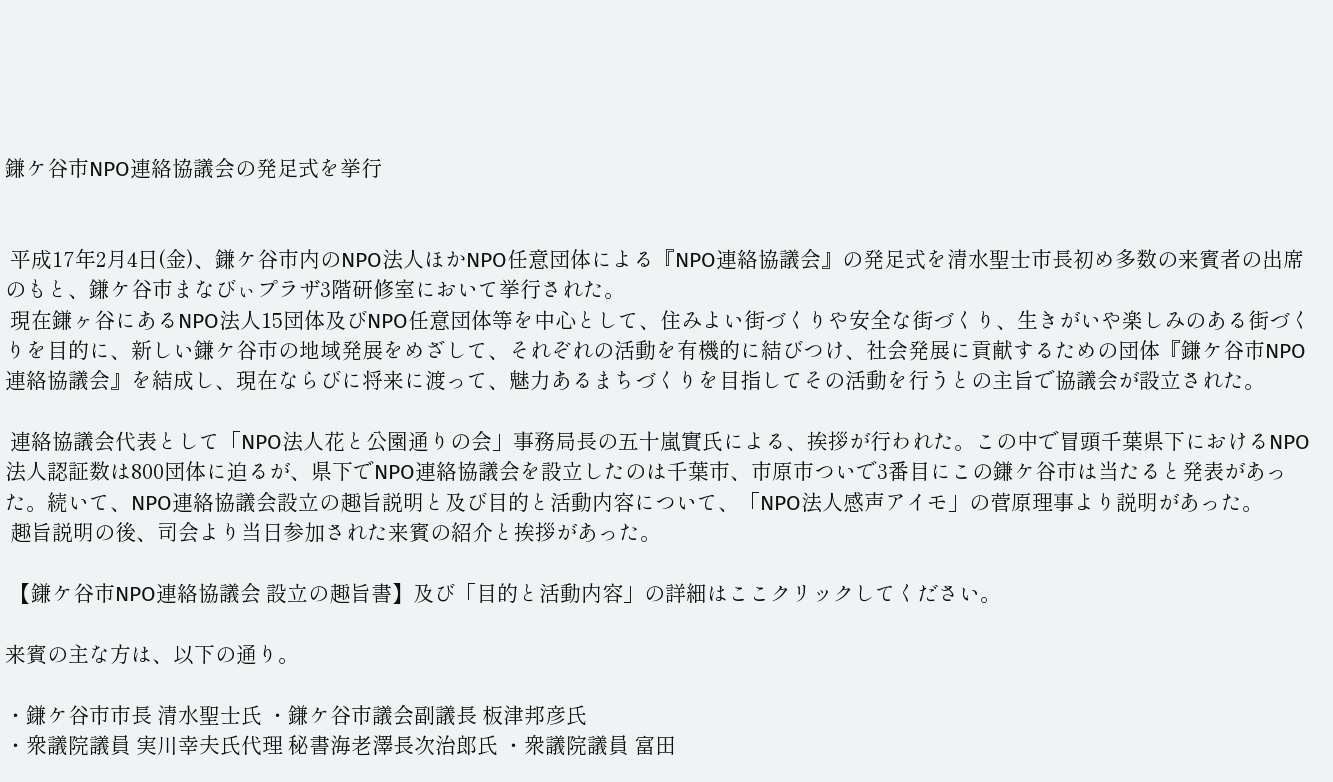鎌ケ谷市NPO連絡協議会の発足式を挙行


 平成17年2月4日(金)、鎌ケ谷市内のNPO法人ほかNPO任意団体による『NPO連絡協議会』の発足式を清水聖士市長初め多数の来賓者の出席のもと、鎌ケ谷市まなびぃプラザ3階研修室において挙行された。
 現在鎌ヶ谷にあるNPO法人15団体及びNPO任意団体等を中心として、住みよい街づくりや安全な街づくり、生きがいや楽しみのある街づくりを目的に、新しい鎌ケ谷市の地域発展をめざして、それぞれの活動を有機的に結びつけ、社会発展に貢献するための団体『鎌ケ谷市NPO連絡協議会』を結成し、現在ならびに将来に渡って、魅力あるまちづくりを目指してその活動を行うとの主旨で協議会が設立された。

 連絡協議会代表として「NPO法人花と公園通りの会」事務局長の五十嵐實氏による、挨拶が行われた。この中で冒頭千葉県下におけるNPO法人認証数は800団体に迫るが、県下でNPO連絡協議会を設立したのは千葉市、市原市ついで3番目にこの鎌ケ谷市は当たると発表があった。続いて、NPO連絡協議会設立の趣旨説明と及び目的と活動内容について、「NPO法人感声アイモ」の菅原理事より説明があった。
 趣旨説明の後、司会より当日参加された来賓の紹介と挨拶があった。

 【鎌ケ谷市NPO連絡協議会 設立の趣旨書】及び「目的と活動内容」の詳細はここクリックしてください。

来賓の主な方は、以下の通り。

・鎌ケ谷市市長 清水聖士氏 ・鎌ケ谷市議会副議長 板津邦彦氏
・衆議院議員 実川幸夫氏代理 秘書海老澤長次治郎氏 ・衆議院議員 富田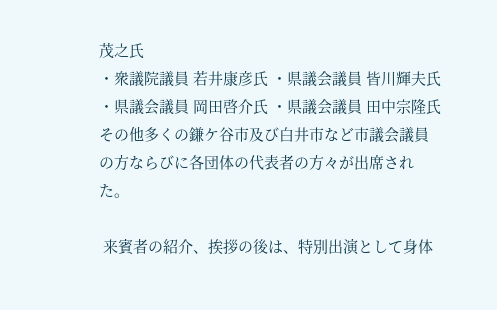茂之氏
・衆議院議員 若井康彦氏 ・県議会議員 皆川輝夫氏
・県議会議員 岡田啓介氏 ・県議会議員 田中宗隆氏
その他多くの鎌ケ谷市及び白井市など市議会議員の方ならびに各団体の代表者の方々が出席された。

 来賓者の紹介、挨拶の後は、特別出演として身体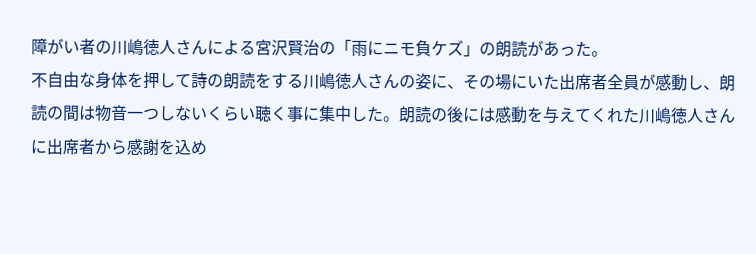障がい者の川嶋徳人さんによる宮沢賢治の「雨にニモ負ケズ」の朗読があった。
不自由な身体を押して詩の朗読をする川嶋徳人さんの姿に、その場にいた出席者全員が感動し、朗読の間は物音一つしないくらい聴く事に集中した。朗読の後には感動を与えてくれた川嶋徳人さんに出席者から感謝を込め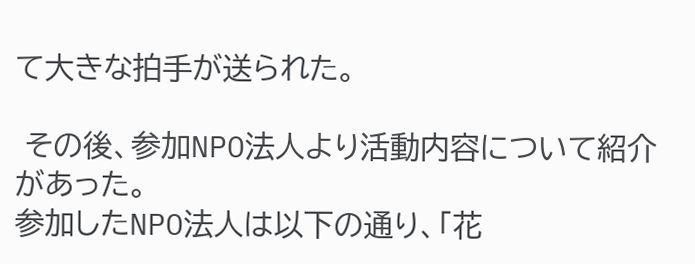て大きな拍手が送られた。

 その後、参加NPO法人より活動内容について紹介があった。
参加したNPO法人は以下の通り、「花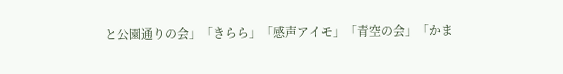と公園通りの会」「きらら」「感声アイモ」「青空の会」「かま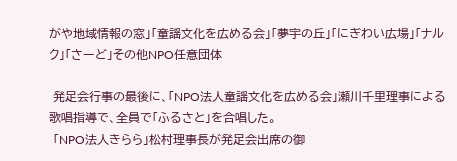がや地域情報の窓」「童謡文化を広める会」「夢宇の丘」「にぎわい広場」「ナルク」「さーど」その他NPO任意団体

 発足会行事の最後に、「NPO法人童謡文化を広める会」瀬川千里理事による歌唱指導で、全員で「ふるさと」を合唱した。
 「NPO法人きらら」松村理事長が発足会出席の御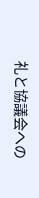礼と協議会への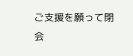ご支援を願って閉会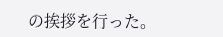の挨拶を行った。